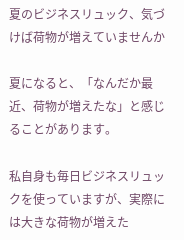夏のビジネスリュック、気づけば荷物が増えていませんか

夏になると、「なんだか最近、荷物が増えたな」と感じることがあります。

私自身も毎日ビジネスリュックを使っていますが、実際には大きな荷物が増えた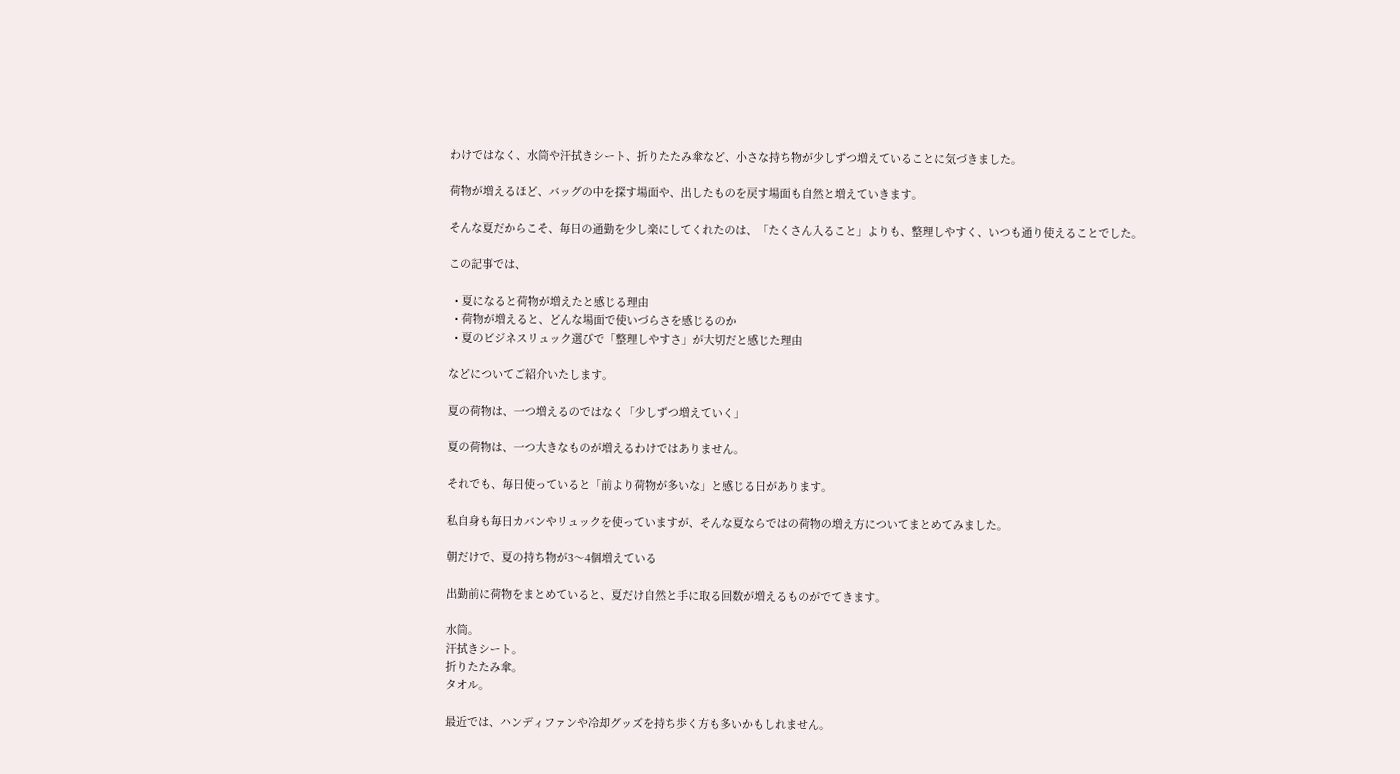わけではなく、水筒や汗拭きシート、折りたたみ傘など、小さな持ち物が少しずつ増えていることに気づきました。

荷物が増えるほど、バッグの中を探す場面や、出したものを戻す場面も自然と増えていきます。

そんな夏だからこそ、毎日の通勤を少し楽にしてくれたのは、「たくさん入ること」よりも、整理しやすく、いつも通り使えることでした。

この記事では、

  • 夏になると荷物が増えたと感じる理由
  • 荷物が増えると、どんな場面で使いづらさを感じるのか
  • 夏のビジネスリュック選びで「整理しやすさ」が大切だと感じた理由

などについてご紹介いたします。

夏の荷物は、一つ増えるのではなく「少しずつ増えていく」

夏の荷物は、一つ大きなものが増えるわけではありません。

それでも、毎日使っていると「前より荷物が多いな」と感じる日があります。

私自身も毎日カバンやリュックを使っていますが、そんな夏ならではの荷物の増え方についてまとめてみました。

朝だけで、夏の持ち物が3〜4個増えている

出勤前に荷物をまとめていると、夏だけ自然と手に取る回数が増えるものがでてきます。

水筒。
汗拭きシート。
折りたたみ傘。
タオル。

最近では、ハンディファンや冷却グッズを持ち歩く方も多いかもしれません。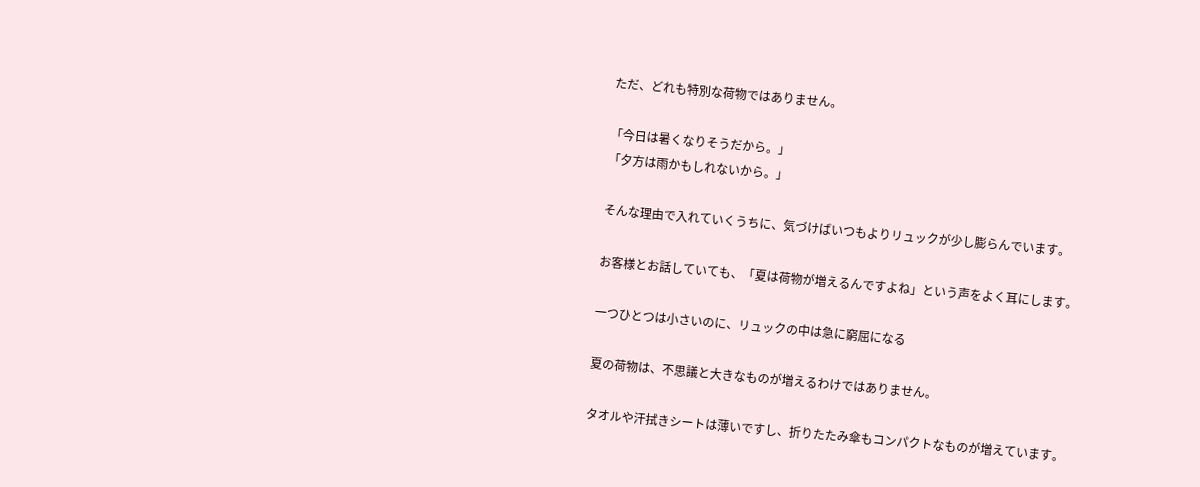ただ、どれも特別な荷物ではありません。

「今日は暑くなりそうだから。」
「夕方は雨かもしれないから。」

そんな理由で入れていくうちに、気づけばいつもよりリュックが少し膨らんでいます。

お客様とお話していても、「夏は荷物が増えるんですよね」という声をよく耳にします。

一つひとつは小さいのに、リュックの中は急に窮屈になる

夏の荷物は、不思議と大きなものが増えるわけではありません。

タオルや汗拭きシートは薄いですし、折りたたみ傘もコンパクトなものが増えています。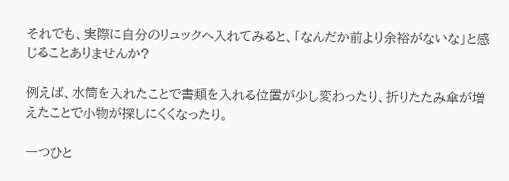それでも、実際に自分のリュックへ入れてみると、「なんだか前より余裕がないな」と感じることありませんか?

例えば、水筒を入れたことで書類を入れる位置が少し変わったり、折りたたみ傘が増えたことで小物が探しにくくなったり。

一つひと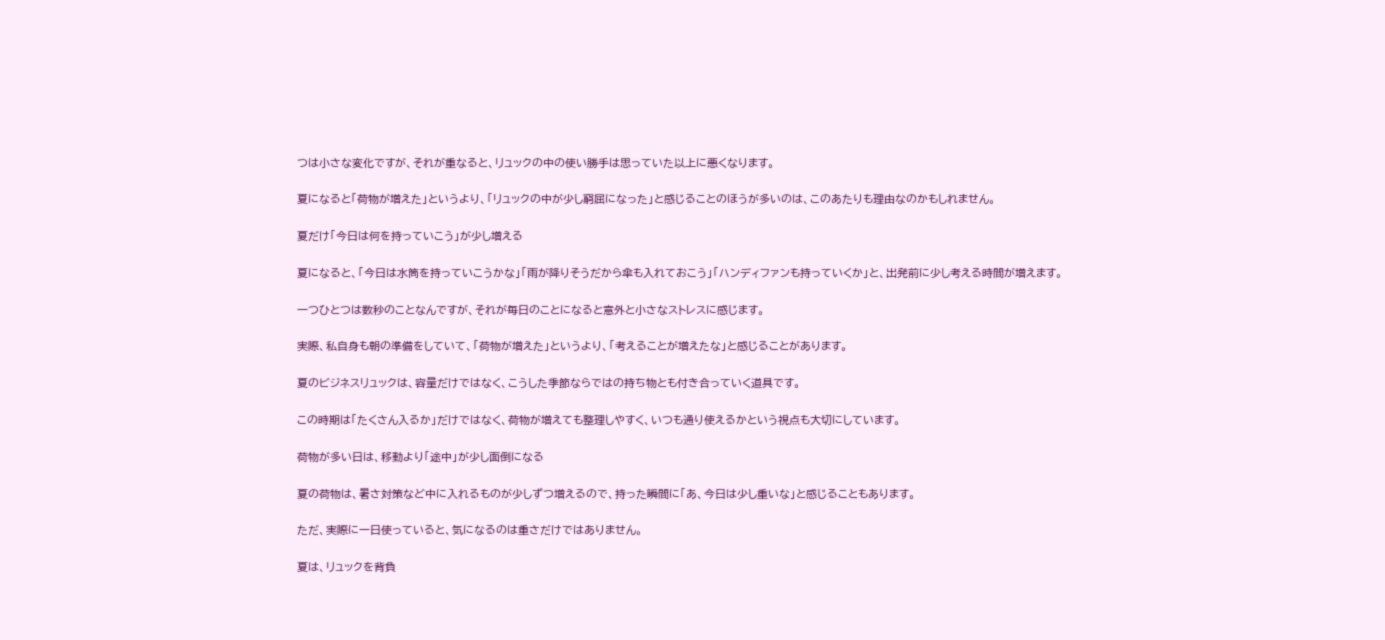つは小さな変化ですが、それが重なると、リュックの中の使い勝手は思っていた以上に悪くなります。

夏になると「荷物が増えた」というより、「リュックの中が少し窮屈になった」と感じることのほうが多いのは、このあたりも理由なのかもしれません。

夏だけ「今日は何を持っていこう」が少し増える

夏になると、「今日は水筒を持っていこうかな」「雨が降りそうだから傘も入れておこう」「ハンディファンも持っていくか」と、出発前に少し考える時間が増えます。

一つひとつは数秒のことなんですが、それが毎日のことになると意外と小さなストレスに感じます。

実際、私自身も朝の準備をしていて、「荷物が増えた」というより、「考えることが増えたな」と感じることがあります。

夏のビジネスリュックは、容量だけではなく、こうした季節ならではの持ち物とも付き合っていく道具です。

この時期は「たくさん入るか」だけではなく、荷物が増えても整理しやすく、いつも通り使えるかという視点も大切にしています。

荷物が多い日は、移動より「途中」が少し面倒になる

夏の荷物は、暑さ対策など中に入れるものが少しずつ増えるので、持った瞬間に「あ、今日は少し重いな」と感じることもあります。

ただ、実際に一日使っていると、気になるのは重さだけではありません。

夏は、リュックを背負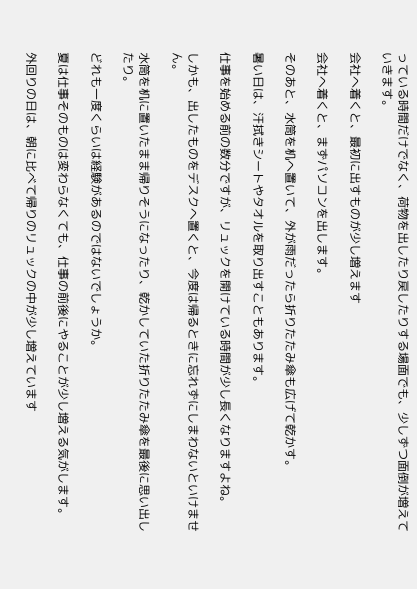っている時間だけでなく、荷物を出したり戻したりする場面でも、少しずつ面倒が増えていきます。

会社へ着くと、最初に出すものが少し増えます

会社へ着くと、まずパソコンを出します。

そのあと、水筒を机へ置いて、外が雨だったら折りたたみ傘も広げて乾かす。

暑い日は、汗拭きシートやタオルを取り出すこともあります。

仕事を始める前の数分ですが、リュックを開けている時間が少し長くなりますよね。

しかも、出したものをデスクへ置くと、今度は帰るときに忘れずにしまわないといけません。

水筒を机に置いたまま帰りそうになったり、乾かしていた折りたたみ傘を最後に思い出したり。

どれも一度くらいは経験があるのではないでしょうか。

夏は仕事そのものは変わらなくても、仕事の前後にやることが少し増える気がします。

外回りの日は、朝に比べて帰りのリュックの中が少し増えています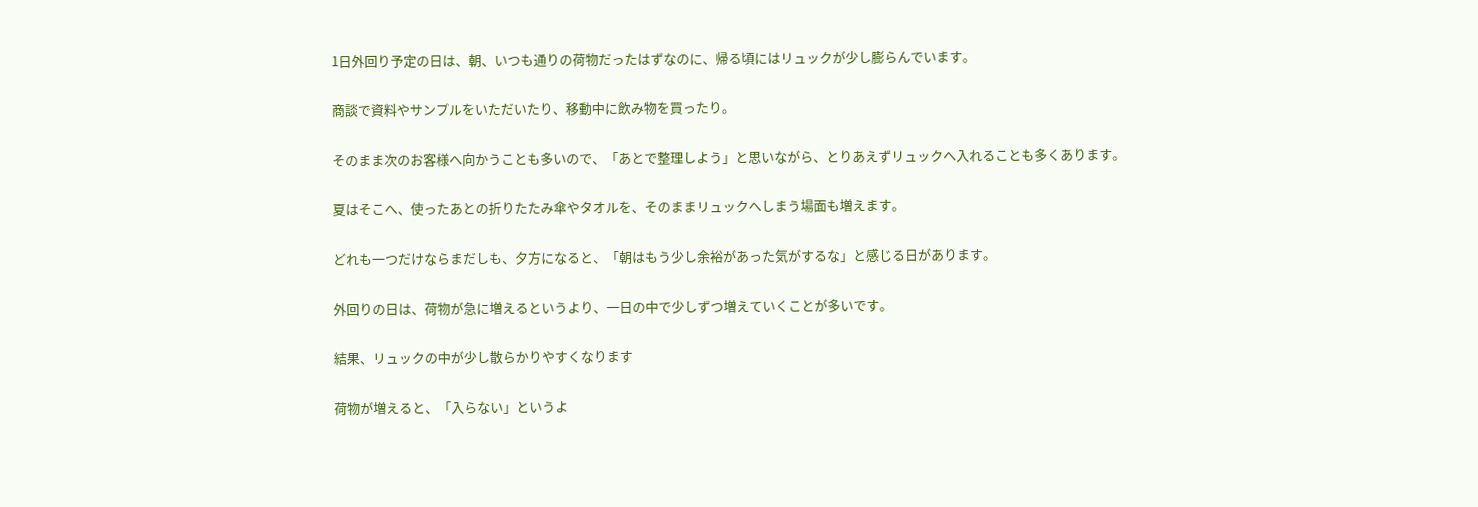1日外回り予定の日は、朝、いつも通りの荷物だったはずなのに、帰る頃にはリュックが少し膨らんでいます。

商談で資料やサンプルをいただいたり、移動中に飲み物を買ったり。

そのまま次のお客様へ向かうことも多いので、「あとで整理しよう」と思いながら、とりあえずリュックへ入れることも多くあります。

夏はそこへ、使ったあとの折りたたみ傘やタオルを、そのままリュックへしまう場面も増えます。

どれも一つだけならまだしも、夕方になると、「朝はもう少し余裕があった気がするな」と感じる日があります。

外回りの日は、荷物が急に増えるというより、一日の中で少しずつ増えていくことが多いです。

結果、リュックの中が少し散らかりやすくなります

荷物が増えると、「入らない」というよ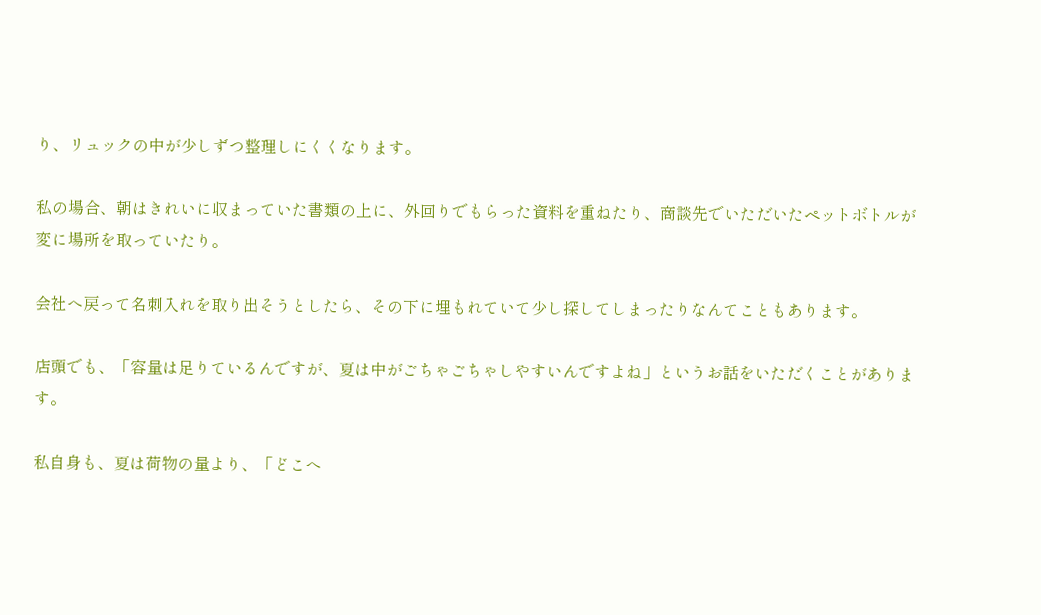り、リュックの中が少しずつ整理しにくくなります。

私の場合、朝はきれいに収まっていた書類の上に、外回りでもらった資料を重ねたり、商談先でいただいたペットボトルが変に場所を取っていたり。

会社へ戻って名刺入れを取り出そうとしたら、その下に埋もれていて少し探してしまったりなんてこともあります。

店頭でも、「容量は足りているんですが、夏は中がごちゃごちゃしやすいんですよね」というお話をいただくことがあります。

私自身も、夏は荷物の量より、「どこへ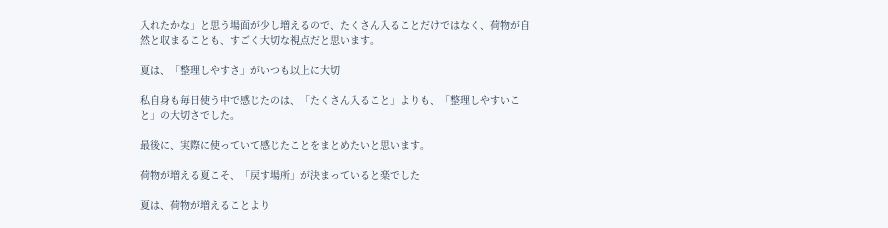入れたかな」と思う場面が少し増えるので、たくさん入ることだけではなく、荷物が自然と収まることも、すごく大切な視点だと思います。

夏は、「整理しやすさ」がいつも以上に大切

私自身も毎日使う中で感じたのは、「たくさん入ること」よりも、「整理しやすいこと」の大切さでした。

最後に、実際に使っていて感じたことをまとめたいと思います。

荷物が増える夏こそ、「戻す場所」が決まっていると楽でした

夏は、荷物が増えることより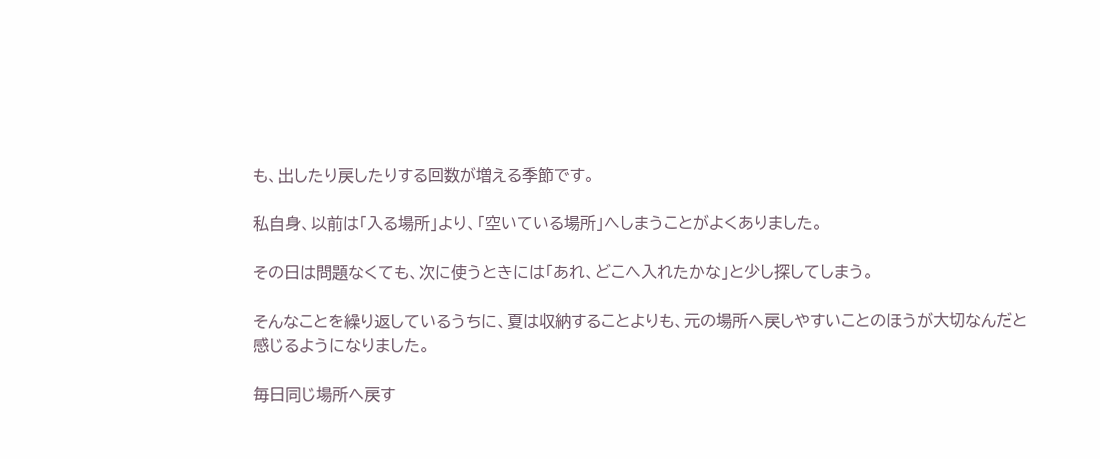も、出したり戻したりする回数が増える季節です。

私自身、以前は「入る場所」より、「空いている場所」へしまうことがよくありました。

その日は問題なくても、次に使うときには「あれ、どこへ入れたかな」と少し探してしまう。

そんなことを繰り返しているうちに、夏は収納することよりも、元の場所へ戻しやすいことのほうが大切なんだと感じるようになりました。

毎日同じ場所へ戻す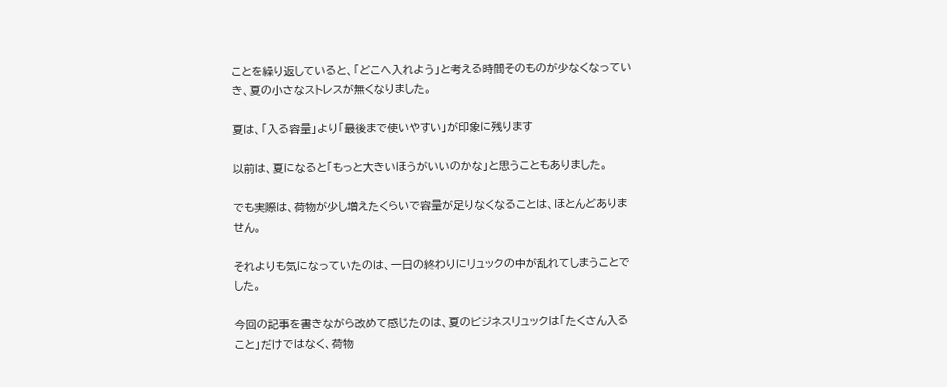ことを繰り返していると、「どこへ入れよう」と考える時間そのものが少なくなっていき、夏の小さなストレスが無くなりました。

夏は、「入る容量」より「最後まで使いやすい」が印象に残ります

以前は、夏になると「もっと大きいほうがいいのかな」と思うこともありました。

でも実際は、荷物が少し増えたくらいで容量が足りなくなることは、ほとんどありません。

それよりも気になっていたのは、一日の終わりにリュックの中が乱れてしまうことでした。

今回の記事を書きながら改めて感じたのは、夏のビジネスリュックは「たくさん入ること」だけではなく、荷物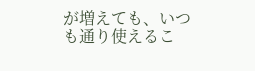が増えても、いつも通り使えるこ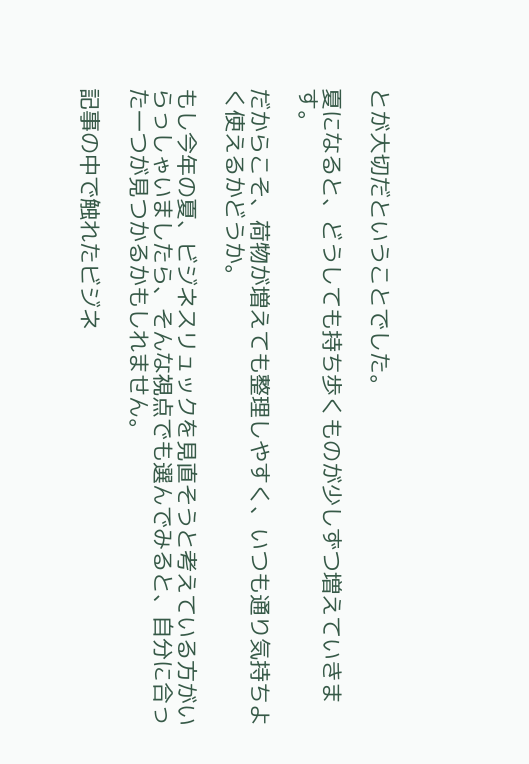とが大切だということでした。

夏になると、どうしても持ち歩くものが少しずつ増えていきます。

だからこそ、荷物が増えても整理しやすく、いつも通り気持ちよく使えるかどうか。

もし今年の夏、ビジネスリュックを見直そうと考えている方がいらっしゃいましたら、そんな視点でも選んでみると、自分に合った一つが見つかるかもしれません。

記事の中で触れたビジネ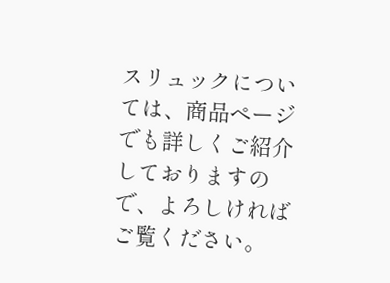スリュックについては、商品ページでも詳しくご紹介しておりますので、よろしければご覧ください。